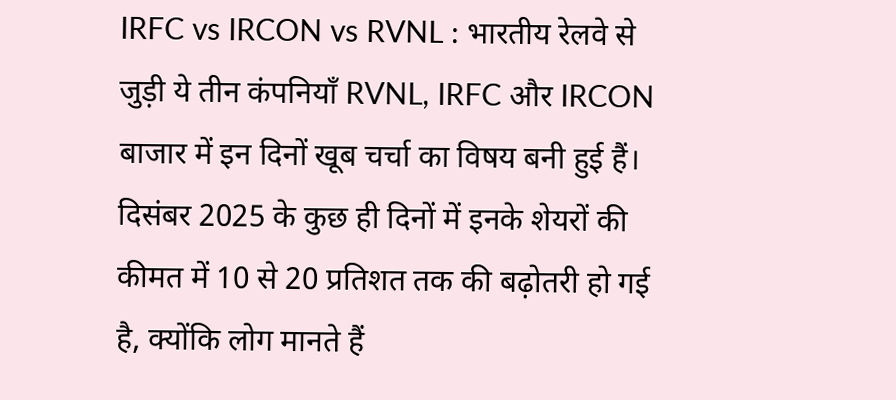IRFC vs IRCON vs RVNL : भारतीय रेलवे से जुड़ी ये तीन कंपनियाँ RVNL, IRFC और IRCON बाजार में इन दिनों खूब चर्चा का विषय बनी हुई हैं। दिसंबर 2025 के कुछ ही दिनों में इनके शेयरों की कीमत में 10 से 20 प्रतिशत तक की बढ़ोतरी हो गई है, क्योंकि लोग मानते हैं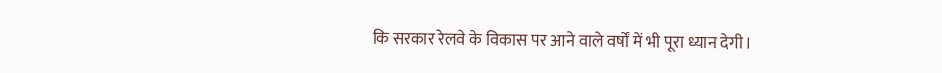कि सरकार रेलवे के विकास पर आने वाले वर्षों में भी पूरा ध्यान देगी।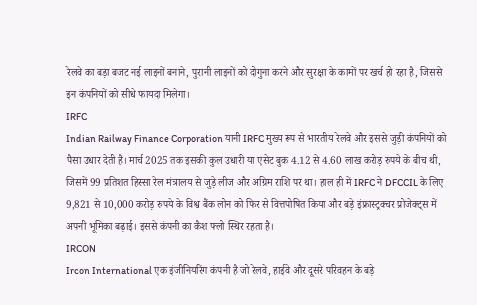रेलवे का बड़ा बजट नई लाइनों बनाने, पुरानी लाइनों को दोगुना करने और सुरक्षा के कामों पर खर्च हो रहा है, जिससे इन कंपनियों को सीधे फायदा मिलेगा।
IRFC
Indian Railway Finance Corporation यानी IRFC मुख्य रूप से भारतीय रेलवे और इससे जुड़ी कंपनियों को पैसा उधार देती है। मार्च 2025 तक इसकी कुल उधारी या एसेट बुक 4.12 से 4.60 लाख करोड़ रुपये के बीच थी, जिसमें 99 प्रतिशत हिस्सा रेल मंत्रालय से जुड़े लीज और अग्रिम राशि पर था। हाल ही में IRFC ने DFCCIL के लिए 9,821 से 10,000 करोड़ रुपये के विश्व बैंक लोन को फिर से वित्तपोषित किया और बड़े इंफ्रास्ट्रक्चर प्रोजेक्ट्स में अपनी भूमिका बढ़ाई। इससे कंपनी का कैश फ्लो स्थिर रहता है।
IRCON
Ircon International एक इंजीनियरिंग कंपनी है जो रेलवे, हाईवे और दूसरे परिवहन के बड़े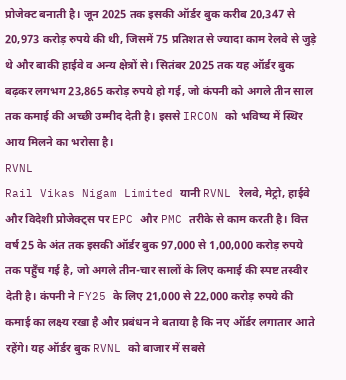प्रोजेक्ट बनाती है। जून 2025 तक इसकी ऑर्डर बुक करीब 20,347 से 20,973 करोड़ रुपये की थी, जिसमें 75 प्रतिशत से ज्यादा काम रेलवे से जुड़े थे और बाकी हाईवे व अन्य क्षेत्रों से। सितंबर 2025 तक यह ऑर्डर बुक बढ़कर लगभग 23,865 करोड़ रुपये हो गई, जो कंपनी को अगले तीन साल तक कमाई की अच्छी उम्मीद देती है। इससे IRCON को भविष्य में स्थिर आय मिलने का भरोसा है।
RVNL
Rail Vikas Nigam Limited यानी RVNL रेलवे, मेट्रो, हाईवे और विदेशी प्रोजेक्ट्स पर EPC और PMC तरीके से काम करती है। वित्त वर्ष 25 के अंत तक इसकी ऑर्डर बुक 97,000 से 1,00,000 करोड़ रुपये तक पहुँच गई है, जो अगले तीन-चार सालों के लिए कमाई की स्पष्ट तस्वीर देती है। कंपनी ने FY25 के लिए 21,000 से 22,000 करोड़ रुपये की कमाई का लक्ष्य रखा है और प्रबंधन ने बताया है कि नए ऑर्डर लगातार आते रहेंगे। यह ऑर्डर बुक RVNL को बाजार में सबसे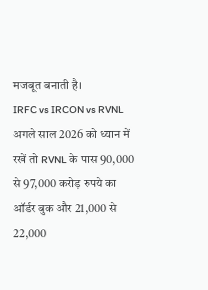मजबूत बनाती है।
IRFC vs IRCON vs RVNL
अगले साल 2026 को ध्यान में रखें तो RVNL के पास 90,000 से 97,000 करोड़ रुपये का ऑर्डर बुक और 21,000 से 22,000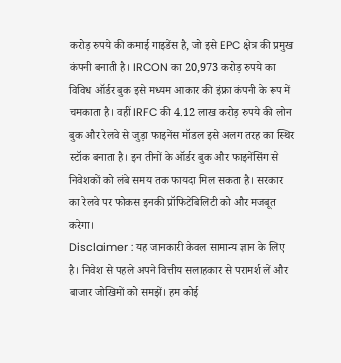करोड़ रुपये की कमाई गाइडेंस है, जो इसे EPC क्षेत्र की प्रमुख कंपनी बनाती है। IRCON का 20,973 करोड़ रुपये का विविध ऑर्डर बुक इसे मध्यम आकार की इंफ्रा कंपनी के रूप में चमकाता है। वहीं IRFC की 4.12 लाख करोड़ रुपये की लोन बुक और रेलवे से जुड़ा फाइनेंस मॉडल इसे अलग तरह का स्थिर स्टॉक बनाता है। इन तीनों के ऑर्डर बुक और फाइनेंसिंग से निवेशकों को लंबे समय तक फायदा मिल सकता है। सरकार का रेलवे पर फोकस इनकी प्रॉफिटेबिलिटी को और मजबूत करेगा।
Disclaimer : यह जानकारी केवल सामान्य ज्ञान के लिए है। निवेश से पहले अपने वित्तीय सलाहकार से परामर्श लें और बाजार जोखिमों को समझें। हम कोई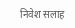निवेश सलाह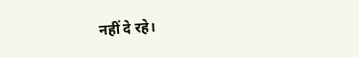नहीं दे रहे।